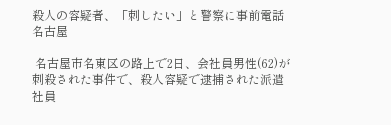殺人の容疑者、「刺したい」と警察に事前電話 名古屋

 名古屋市名東区の路上で2日、会社員男性(62)が刺殺された事件で、殺人容疑で逮捕された派遣社員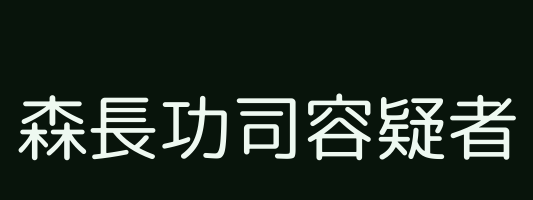森長功司容疑者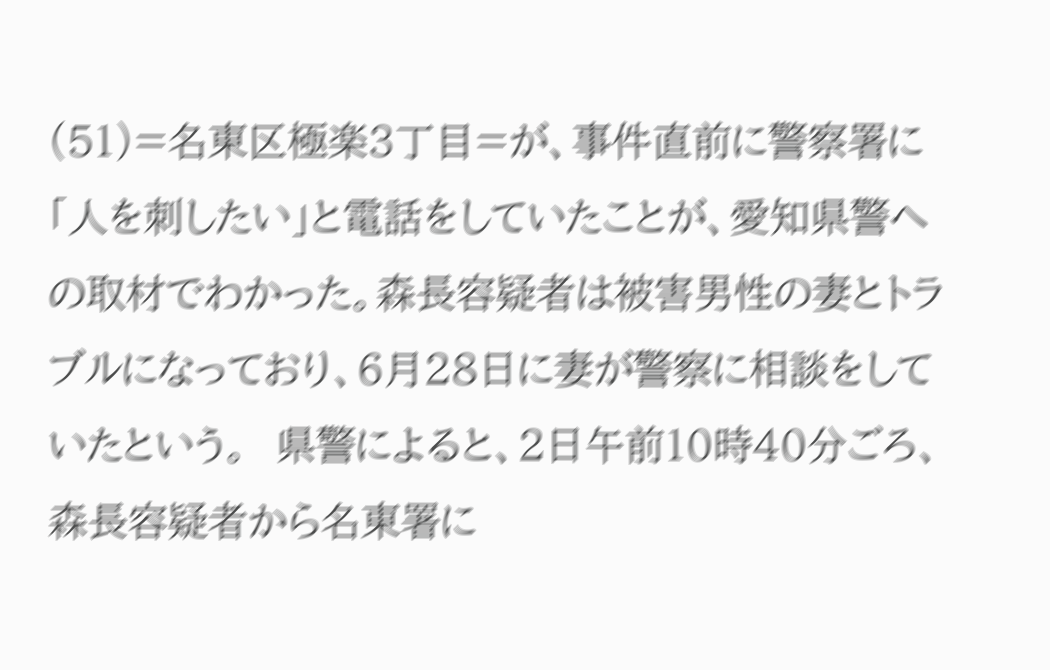(51)=名東区極楽3丁目=が、事件直前に警察署に「人を刺したい」と電話をしていたことが、愛知県警への取材でわかった。森長容疑者は被害男性の妻とトラブルになっており、6月28日に妻が警察に相談をしていたという。  県警によると、2日午前10時40分ごろ、森長容疑者から名東署に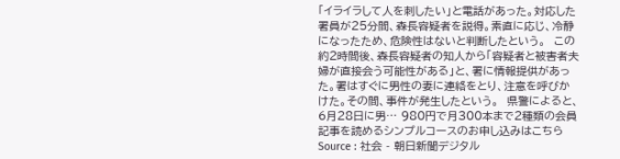「イライラして人を刺したい」と電話があった。対応した署員が25分間、森長容疑者を説得。素直に応じ、冷静になったため、危険性はないと判断したという。  この約2時間後、森長容疑者の知人から「容疑者と被害者夫婦が直接会う可能性がある」と、署に情報提供があった。署はすぐに男性の妻に連絡をとり、注意を呼びかけた。その間、事件が発生したという。  県警によると、6月28日に男… 980円で月300本まで2種類の会員記事を読めるシンプルコースのお申し込みはこちら Source : 社会 - 朝日新聞デジタル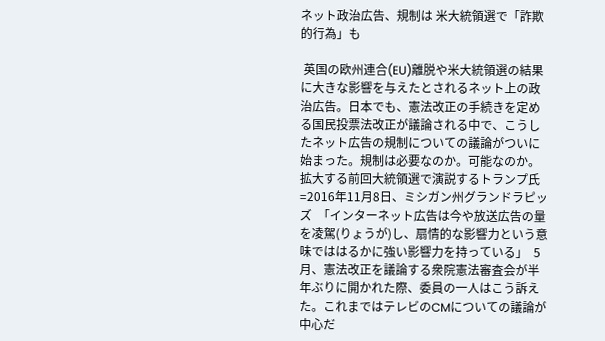ネット政治広告、規制は 米大統領選で「詐欺的行為」も

 英国の欧州連合(EU)離脱や米大統領選の結果に大きな影響を与えたとされるネット上の政治広告。日本でも、憲法改正の手続きを定める国民投票法改正が議論される中で、こうしたネット広告の規制についての議論がついに始まった。規制は必要なのか。可能なのか。 拡大する前回大統領選で演説するトランプ氏=2016年11月8日、ミシガン州グランドラピッズ  「インターネット広告は今や放送広告の量を凌駕(りょうが)し、扇情的な影響力という意味でははるかに強い影響力を持っている」  5月、憲法改正を議論する衆院憲法審査会が半年ぶりに開かれた際、委員の一人はこう訴えた。これまではテレビのCMについての議論が中心だ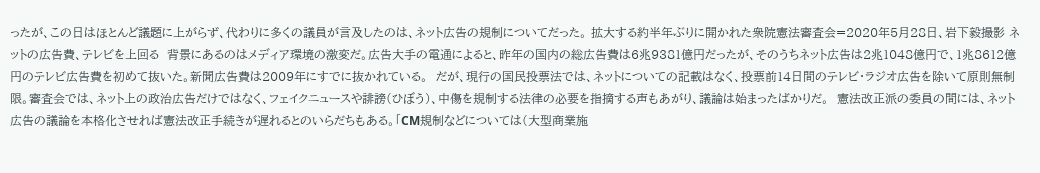ったが、この日はほとんど議題に上がらず、代わりに多くの議員が言及したのは、ネット広告の規制についてだった。 拡大する約半年ぶりに開かれた衆院憲法審査会=2020年5月28日、岩下毅撮影 ネットの広告費、テレビを上回る  背景にあるのはメディア環境の激変だ。広告大手の電通によると、昨年の国内の総広告費は6兆9381億円だったが、そのうちネット広告は2兆1048億円で、1兆8612億円のテレビ広告費を初めて抜いた。新聞広告費は2009年にすでに抜かれている。  だが、現行の国民投票法では、ネットについての記載はなく、投票前14日間のテレビ・ラジオ広告を除いて原則無制限。審査会では、ネット上の政治広告だけではなく、フェイクニュースや誹謗(ひぼう)、中傷を規制する法律の必要を指摘する声もあがり、議論は始まったばかりだ。  憲法改正派の委員の間には、ネット広告の議論を本格化させれば憲法改正手続きが遅れるとのいらだちもある。「CM規制などについては(大型商業施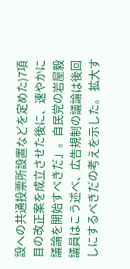設への共通投票所設置などを定めた)7項目の改正案を成立させた後に、速やかに議論を開始すべきだ」。自民党の岩屋毅議員はこう述べ、広告規制の議論は後回しにするべきだの考えを示した。 拡大す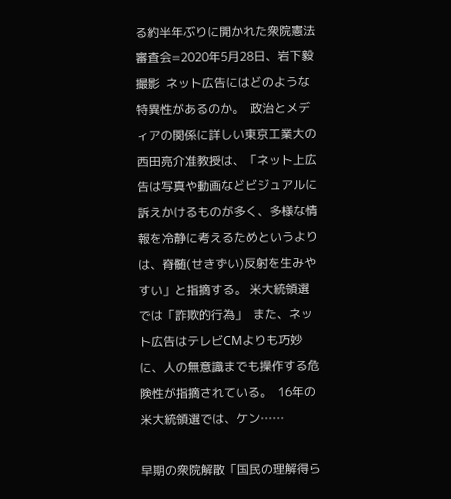る約半年ぶりに開かれた衆院憲法審査会=2020年5月28日、岩下毅撮影  ネット広告にはどのような特異性があるのか。  政治とメディアの関係に詳しい東京工業大の西田亮介准教授は、「ネット上広告は写真や動画などビジュアルに訴えかけるものが多く、多様な情報を冷静に考えるためというよりは、脊髄(せきずい)反射を生みやすい」と指摘する。 米大統領選では「詐欺的行為」  また、ネット広告はテレビCMよりも巧妙に、人の無意識までも操作する危険性が指摘されている。  16年の米大統領選では、ケン……

早期の衆院解散「国民の理解得ら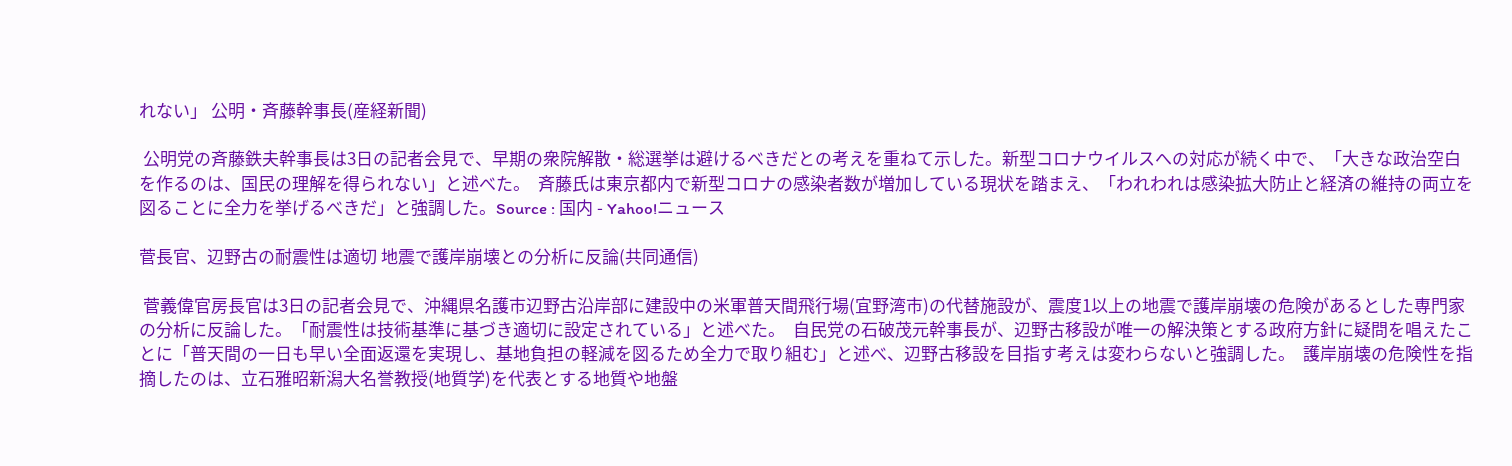れない」 公明・斉藤幹事長(産経新聞)

 公明党の斉藤鉄夫幹事長は3日の記者会見で、早期の衆院解散・総選挙は避けるべきだとの考えを重ねて示した。新型コロナウイルスへの対応が続く中で、「大きな政治空白を作るのは、国民の理解を得られない」と述べた。  斉藤氏は東京都内で新型コロナの感染者数が増加している現状を踏まえ、「われわれは感染拡大防止と経済の維持の両立を図ることに全力を挙げるべきだ」と強調した。Source : 国内 - Yahoo!ニュース

菅長官、辺野古の耐震性は適切 地震で護岸崩壊との分析に反論(共同通信)

 菅義偉官房長官は3日の記者会見で、沖縄県名護市辺野古沿岸部に建設中の米軍普天間飛行場(宜野湾市)の代替施設が、震度1以上の地震で護岸崩壊の危険があるとした専門家の分析に反論した。「耐震性は技術基準に基づき適切に設定されている」と述べた。  自民党の石破茂元幹事長が、辺野古移設が唯一の解決策とする政府方針に疑問を唱えたことに「普天間の一日も早い全面返還を実現し、基地負担の軽減を図るため全力で取り組む」と述べ、辺野古移設を目指す考えは変わらないと強調した。  護岸崩壊の危険性を指摘したのは、立石雅昭新潟大名誉教授(地質学)を代表とする地質や地盤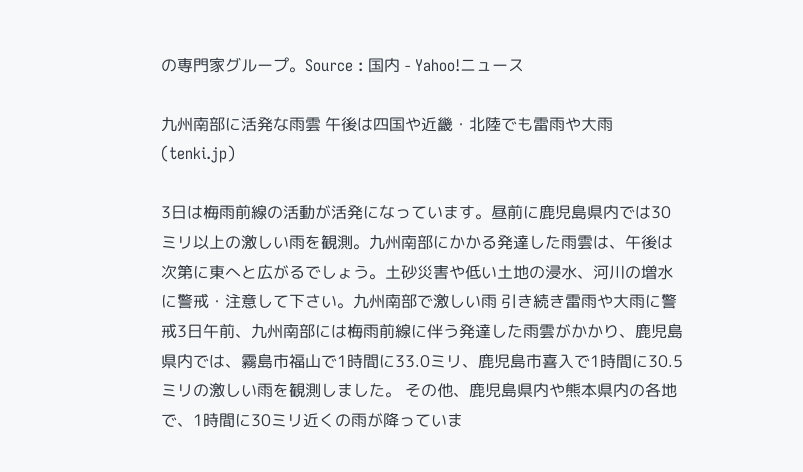の専門家グループ。Source : 国内 - Yahoo!ニュース

九州南部に活発な雨雲 午後は四国や近畿・北陸でも雷雨や大雨(tenki.jp)

3日は梅雨前線の活動が活発になっています。昼前に鹿児島県内では30ミリ以上の激しい雨を観測。九州南部にかかる発達した雨雲は、午後は次第に東へと広がるでしょう。土砂災害や低い土地の浸水、河川の増水に警戒・注意して下さい。九州南部で激しい雨 引き続き雷雨や大雨に警戒3日午前、九州南部には梅雨前線に伴う発達した雨雲がかかり、鹿児島県内では、霧島市福山で1時間に33.0ミリ、鹿児島市喜入で1時間に30.5ミリの激しい雨を観測しました。 その他、鹿児島県内や熊本県内の各地で、1時間に30ミリ近くの雨が降っていま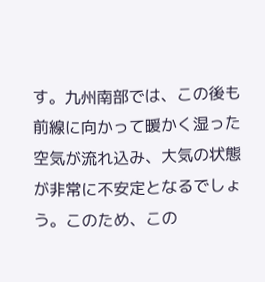す。九州南部では、この後も前線に向かって暖かく湿った空気が流れ込み、大気の状態が非常に不安定となるでしょう。このため、この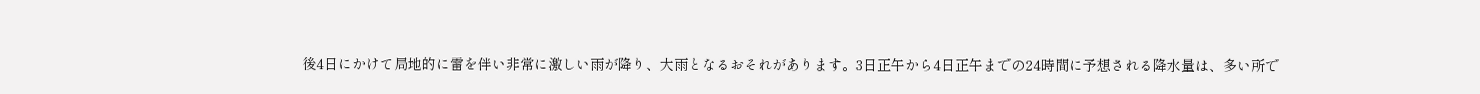後4日にかけて局地的に雷を伴い非常に激しい雨が降り、大雨となるおそれがあります。3日正午から4日正午までの24時間に予想される降水量は、多い所で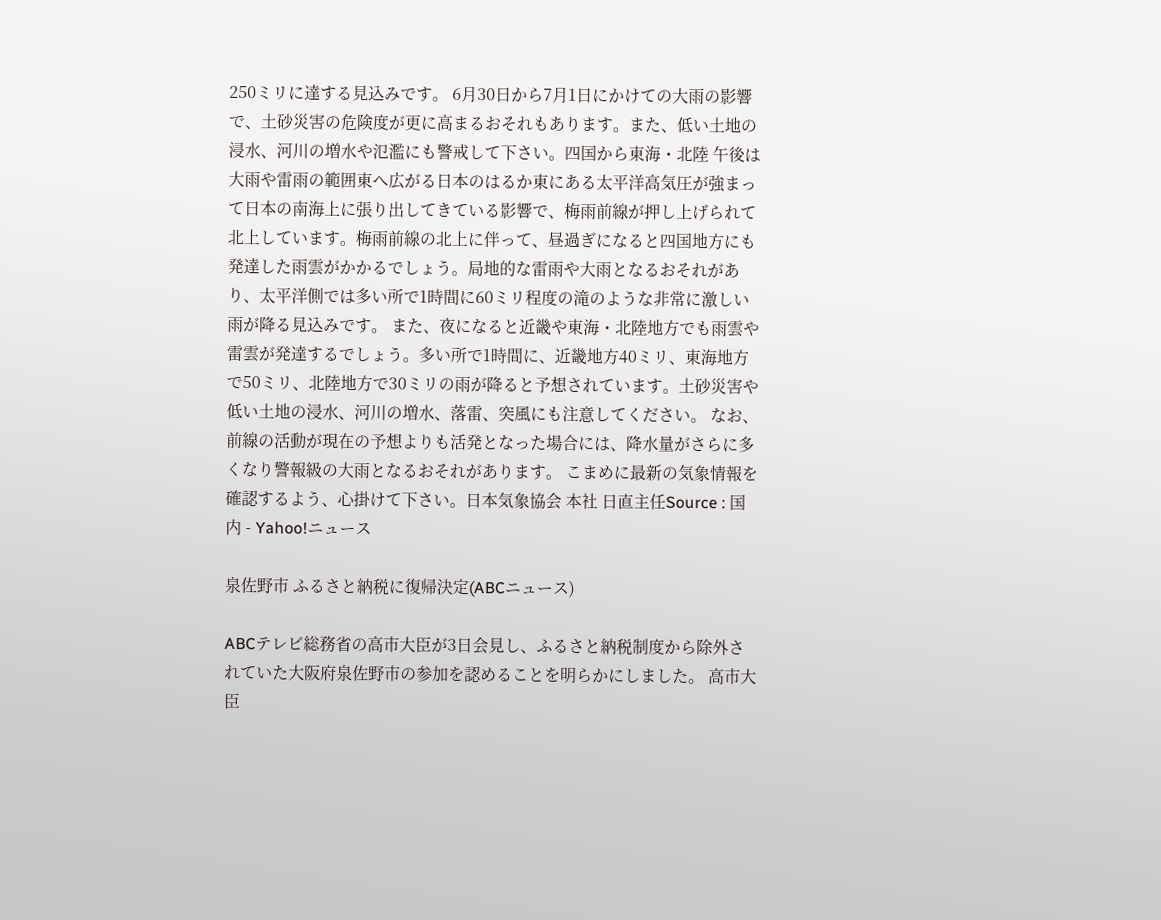250ミリに達する見込みです。 6月30日から7月1日にかけての大雨の影響で、土砂災害の危険度が更に高まるおそれもあります。また、低い土地の浸水、河川の増水や氾濫にも警戒して下さい。四国から東海・北陸 午後は大雨や雷雨の範囲東へ広がる日本のはるか東にある太平洋高気圧が強まって日本の南海上に張り出してきている影響で、梅雨前線が押し上げられて北上しています。梅雨前線の北上に伴って、昼過ぎになると四国地方にも発達した雨雲がかかるでしょう。局地的な雷雨や大雨となるおそれがあり、太平洋側では多い所で1時間に60ミリ程度の滝のような非常に激しい雨が降る見込みです。 また、夜になると近畿や東海・北陸地方でも雨雲や雷雲が発達するでしょう。多い所で1時間に、近畿地方40ミリ、東海地方で50ミリ、北陸地方で30ミリの雨が降ると予想されています。土砂災害や低い土地の浸水、河川の増水、落雷、突風にも注意してください。 なお、前線の活動が現在の予想よりも活発となった場合には、降水量がさらに多くなり警報級の大雨となるおそれがあります。 こまめに最新の気象情報を確認するよう、心掛けて下さい。日本気象協会 本社 日直主任Source : 国内 - Yahoo!ニュース

泉佐野市 ふるさと納税に復帰決定(ABCニュース)

ABCテレビ総務省の高市大臣が3日会見し、ふるさと納税制度から除外されていた大阪府泉佐野市の参加を認めることを明らかにしました。 高市大臣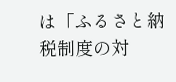は「ふるさと納税制度の対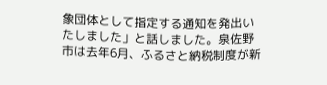象団体として指定する通知を発出いたしました」と話しました。泉佐野市は去年6月、ふるさと納税制度が新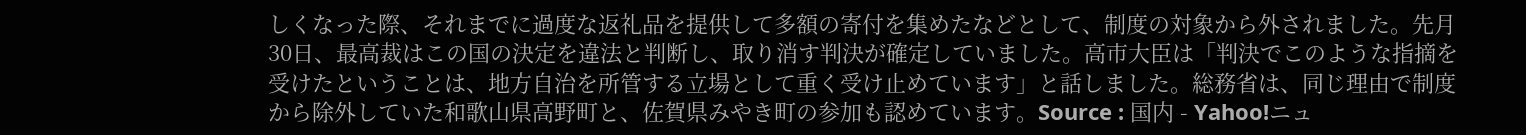しくなった際、それまでに過度な返礼品を提供して多額の寄付を集めたなどとして、制度の対象から外されました。先月30日、最高裁はこの国の決定を違法と判断し、取り消す判決が確定していました。高市大臣は「判決でこのような指摘を受けたということは、地方自治を所管する立場として重く受け止めています」と話しました。総務省は、同じ理由で制度から除外していた和歌山県高野町と、佐賀県みやき町の参加も認めています。Source : 国内 - Yahoo!ニュ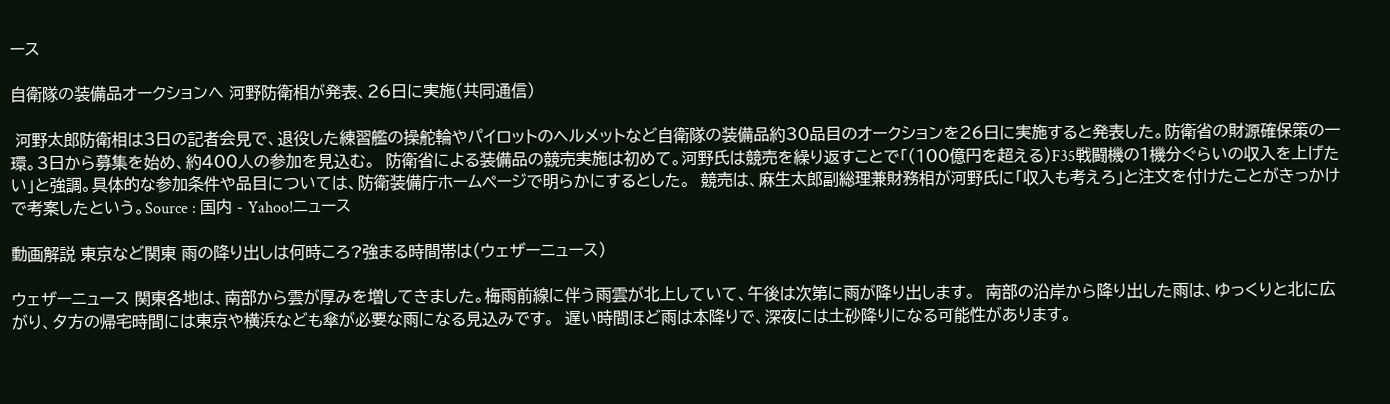ース

自衛隊の装備品オークションへ 河野防衛相が発表、26日に実施(共同通信)

 河野太郎防衛相は3日の記者会見で、退役した練習艦の操舵輪やパイロットのヘルメットなど自衛隊の装備品約30品目のオークションを26日に実施すると発表した。防衛省の財源確保策の一環。3日から募集を始め、約400人の参加を見込む。  防衛省による装備品の競売実施は初めて。河野氏は競売を繰り返すことで「(100億円を超える)F35戦闘機の1機分ぐらいの収入を上げたい」と強調。具体的な参加条件や品目については、防衛装備庁ホームページで明らかにするとした。  競売は、麻生太郎副総理兼財務相が河野氏に「収入も考えろ」と注文を付けたことがきっかけで考案したという。Source : 国内 - Yahoo!ニュース

動画解説 東京など関東 雨の降り出しは何時ころ?強まる時間帯は(ウェザーニュース)

ウェザーニュース 関東各地は、南部から雲が厚みを増してきました。梅雨前線に伴う雨雲が北上していて、午後は次第に雨が降り出します。  南部の沿岸から降り出した雨は、ゆっくりと北に広がり、夕方の帰宅時間には東京や横浜なども傘が必要な雨になる見込みです。  遅い時間ほど雨は本降りで、深夜には土砂降りになる可能性があります。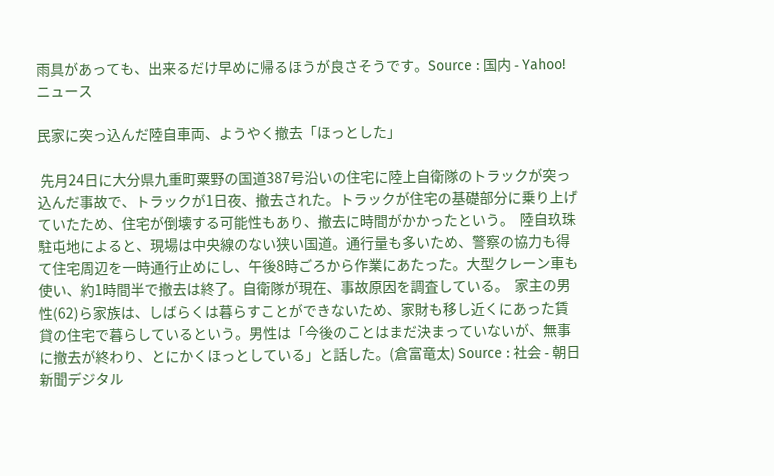雨具があっても、出来るだけ早めに帰るほうが良さそうです。Source : 国内 - Yahoo!ニュース

民家に突っ込んだ陸自車両、ようやく撤去「ほっとした」

 先月24日に大分県九重町粟野の国道387号沿いの住宅に陸上自衛隊のトラックが突っ込んだ事故で、トラックが1日夜、撤去された。トラックが住宅の基礎部分に乗り上げていたため、住宅が倒壊する可能性もあり、撤去に時間がかかったという。  陸自玖珠駐屯地によると、現場は中央線のない狭い国道。通行量も多いため、警察の協力も得て住宅周辺を一時通行止めにし、午後8時ごろから作業にあたった。大型クレーン車も使い、約1時間半で撤去は終了。自衛隊が現在、事故原因を調査している。  家主の男性(62)ら家族は、しばらくは暮らすことができないため、家財も移し近くにあった賃貸の住宅で暮らしているという。男性は「今後のことはまだ決まっていないが、無事に撤去が終わり、とにかくほっとしている」と話した。(倉富竜太) Source : 社会 - 朝日新聞デジタル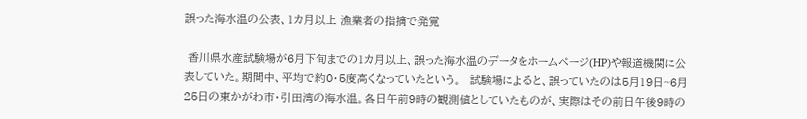誤った海水温の公表、1カ月以上 漁業者の指摘で発覚

 香川県水産試験場が6月下旬までの1カ月以上、誤った海水温のデータをホームページ(HP)や報道機関に公表していた。期間中、平均で約0・5度高くなっていたという。  試験場によると、誤っていたのは5月19日~6月25日の東かがわ市・引田湾の海水温。各日午前9時の観測値としていたものが、実際はその前日午後9時の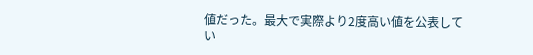値だった。最大で実際より2度高い値を公表してい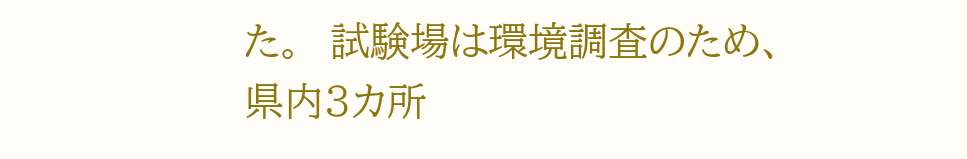た。  試験場は環境調査のため、県内3カ所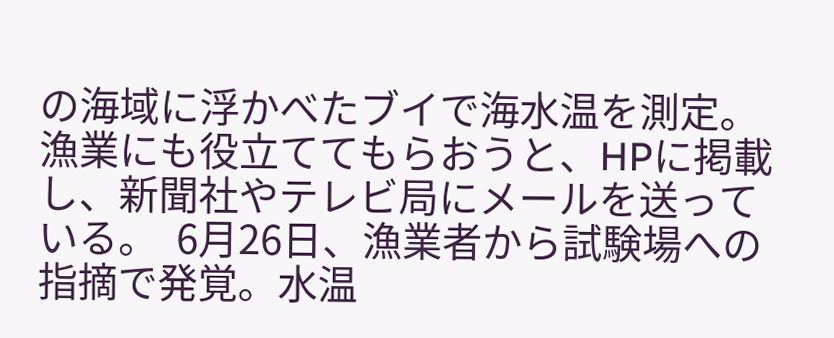の海域に浮かべたブイで海水温を測定。漁業にも役立ててもらおうと、HPに掲載し、新聞社やテレビ局にメールを送っている。  6月26日、漁業者から試験場への指摘で発覚。水温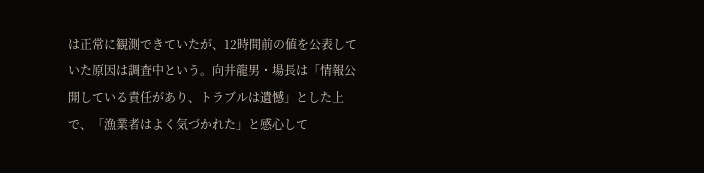は正常に観測できていたが、12時間前の値を公表していた原因は調査中という。向井龍男・場長は「情報公開している責任があり、トラブルは遺憾」とした上で、「漁業者はよく気づかれた」と感心して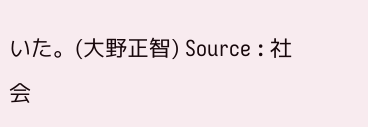いた。(大野正智) Source : 社会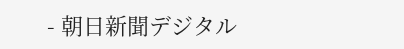- 朝日新聞デジタル